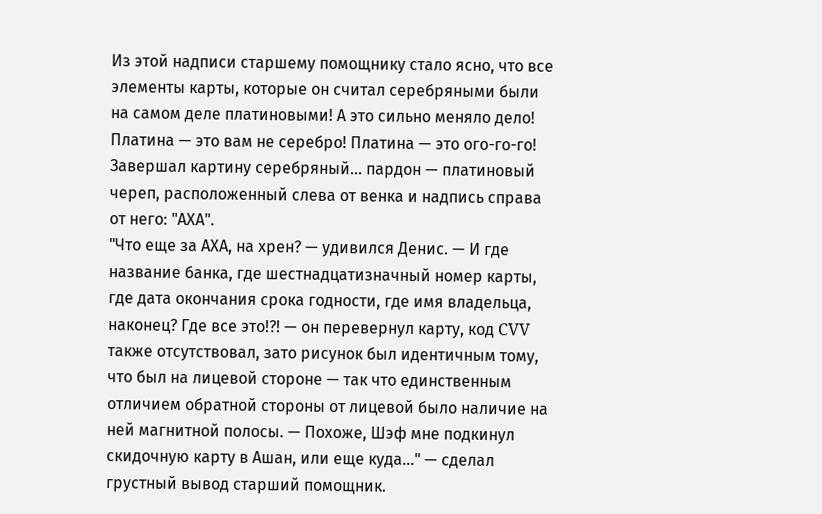Из этой надписи старшему помощнику стало ясно, что все элементы карты, которые он считал серебряными были на самом деле платиновыми! А это сильно меняло дело! Платина — это вам не серебро! Платина — это ого-го-го! Завершал картину серебряный… пардон — платиновый череп, расположенный слева от венка и надпись справа от него: "АХА".
"Что еще за АХА, на хрен? — удивился Денис. — И где название банка, где шестнадцатизначный номер карты, где дата окончания срока годности, где имя владельца, наконец? Где все это!?! — он перевернул карту, код CVV также отсутствовал, зато рисунок был идентичным тому, что был на лицевой стороне — так что единственным отличием обратной стороны от лицевой было наличие на ней магнитной полосы. — Похоже, Шэф мне подкинул скидочную карту в Ашан, или еще куда…" — сделал грустный вывод старший помощник.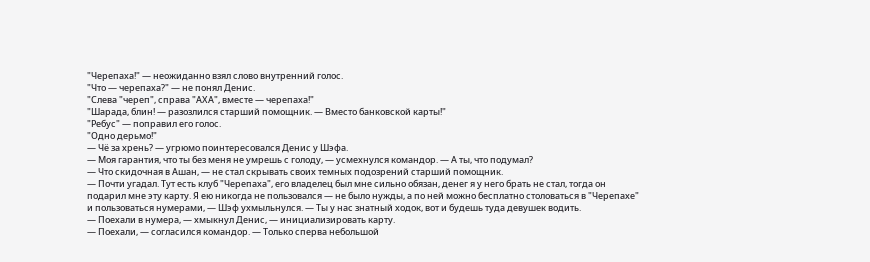"Черепаха!" — неожиданно взял слово внутренний голос.
"Что — черепаха?" — не понял Денис.
"Слева "череп", справа "АХА", вместе — черепаха!"
"Шарада, блин! — разозлился старший помощник. — Вместо банковской карты!"
"Ребус" — поправил его голос.
"Одно дерьмо!"
— Чё за хрень? — угрюмо поинтересовался Денис у Шэфа.
— Моя гарантия, что ты без меня не умрешь с голоду, — усмехнулся командор. — А ты, что подумал?
— Что скидочная в Ашан, — не стал скрывать своих темных подозрений старший помощник.
— Почти угадал. Тут есть клуб "Черепаха", его владелец был мне сильно обязан, денег я у него брать не стал, тогда он подарил мне эту карту. Я ею никогда не пользовался — не было нужды, а по ней можно бесплатно столоваться в "Черепахе" и пользоваться нумерами, — Шэф ухмыльнулся. — Ты у нас знатный ходок, вот и будешь туда девушек водить.
— Поехали в нумера, — хмыкнул Денис, — инициализировать карту.
— Поехали, — согласился командор. — Только сперва небольшой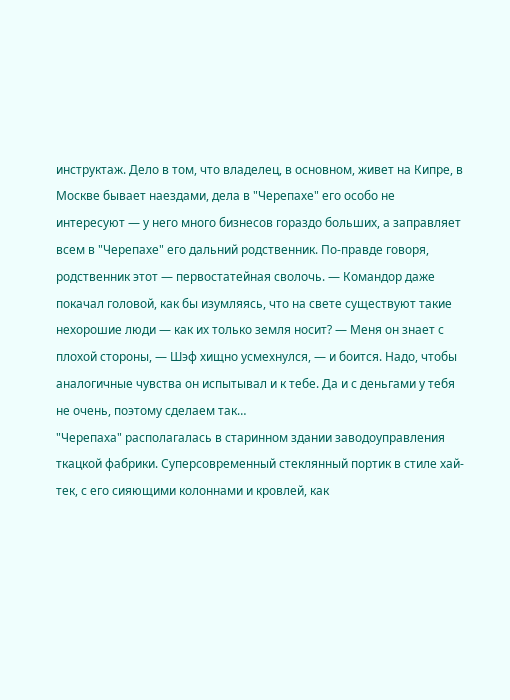инструктаж. Дело в том, что владелец, в основном, живет на Кипре, в Москве бывает наездами, дела в "Черепахе" его особо не интересуют — у него много бизнесов гораздо больших, а заправляет всем в "Черепахе" его дальний родственник. По-правде говоря, родственник этот — первостатейная сволочь. — Командор даже покачал головой, как бы изумляясь, что на свете существуют такие нехорошие люди — как их только земля носит? — Меня он знает с плохой стороны, — Шэф хищно усмехнулся, — и боится. Надо, чтобы аналогичные чувства он испытывал и к тебе. Да и с деньгами у тебя не очень, поэтому сделаем так…
"Черепаха" располагалась в старинном здании заводоуправления ткацкой фабрики. Суперсовременный стеклянный портик в стиле хай-тек, с его сияющими колоннами и кровлей, как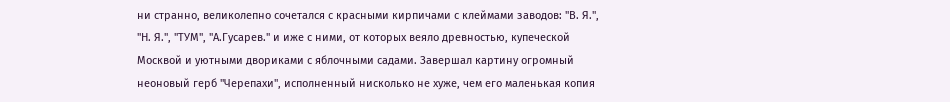ни странно, великолепно сочетался с красными кирпичами с клеймами заводов: "В. Я.", "Н. Я.", "ТУМ", "А.Гусарев." и иже с ними, от которых веяло древностью, купеческой Москвой и уютными двориками с яблочными садами. Завершал картину огромный неоновый герб "Черепахи", исполненный нисколько не хуже, чем его маленькая копия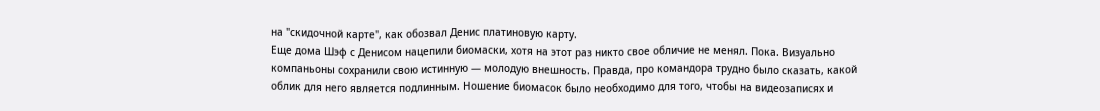на "скидочной карте", как обозвал Денис платиновую карту.
Еще дома Шэф с Денисом нацепили биомаски, хотя на этот раз никто свое обличие не менял. Пока. Визуально компаньоны сохранили свою истинную — молодую внешность. Правда, про командора трудно было сказать, какой облик для него является подлинным. Ношение биомасок было необходимо для того, чтобы на видеозаписях и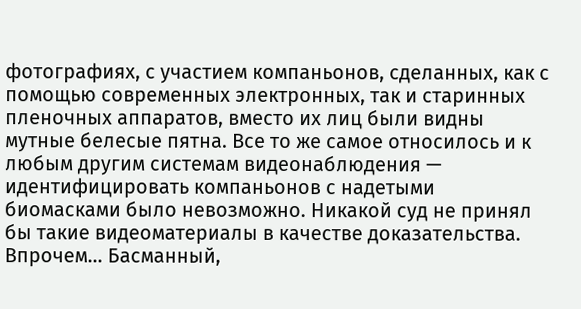фотографиях, с участием компаньонов, сделанных, как с помощью современных электронных, так и старинных пленочных аппаратов, вместо их лиц были видны мутные белесые пятна. Все то же самое относилось и к любым другим системам видеонаблюдения — идентифицировать компаньонов с надетыми биомасками было невозможно. Никакой суд не принял бы такие видеоматериалы в качестве доказательства. Впрочем… Басманный,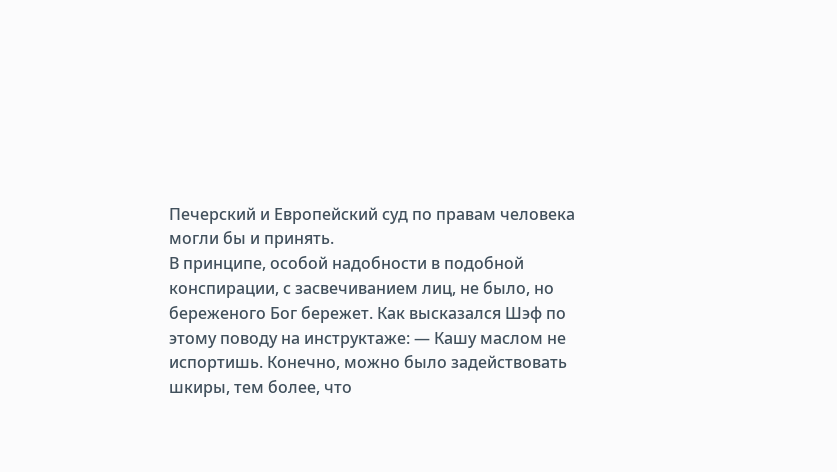Печерский и Европейский суд по правам человека могли бы и принять.
В принципе, особой надобности в подобной конспирации, с засвечиванием лиц, не было, но береженого Бог бережет. Как высказался Шэф по этому поводу на инструктаже: — Кашу маслом не испортишь. Конечно, можно было задействовать шкиры, тем более, что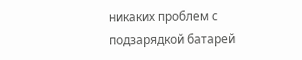никаких проблем с подзарядкой батарей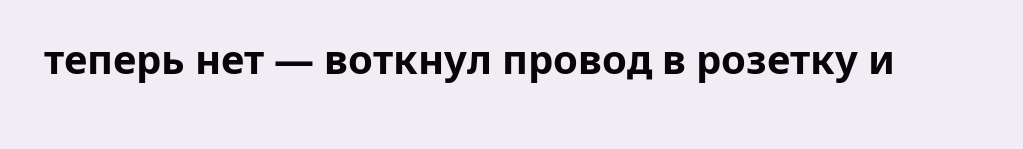теперь нет — воткнул провод в розетку и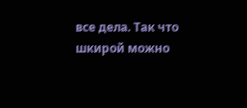все дела. Так что шкирой можно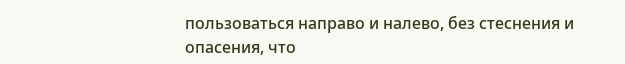пользоваться направо и налево, без стеснения и опасения, что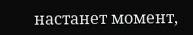настанет момент,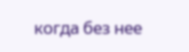когда без нее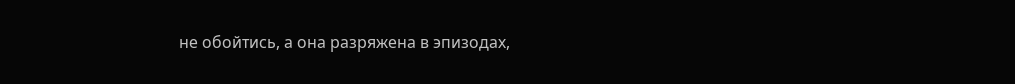не обойтись, а она разряжена в эпизодах,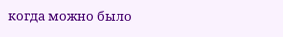когда можно было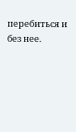перебиться и без нее.